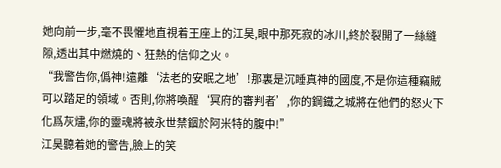她向前一步,毫不畏懼地直視着王座上的江昊,眼中那死寂的冰川,終於裂開了一絲縫隙,透出其中燃燒的、狂熱的信仰之火。
“我警告你,僞神!遠離‘法老的安眠之地’!那裏是沉睡真神的國度,不是你這種竊賊可以踏足的領域。否則,你將喚醒‘冥府的審判者’,你的鋼鐵之城將在他們的怒火下化爲灰燼,你的靈魂將被永世禁錮於阿米特的腹中!”
江昊聽着她的警告,臉上的笑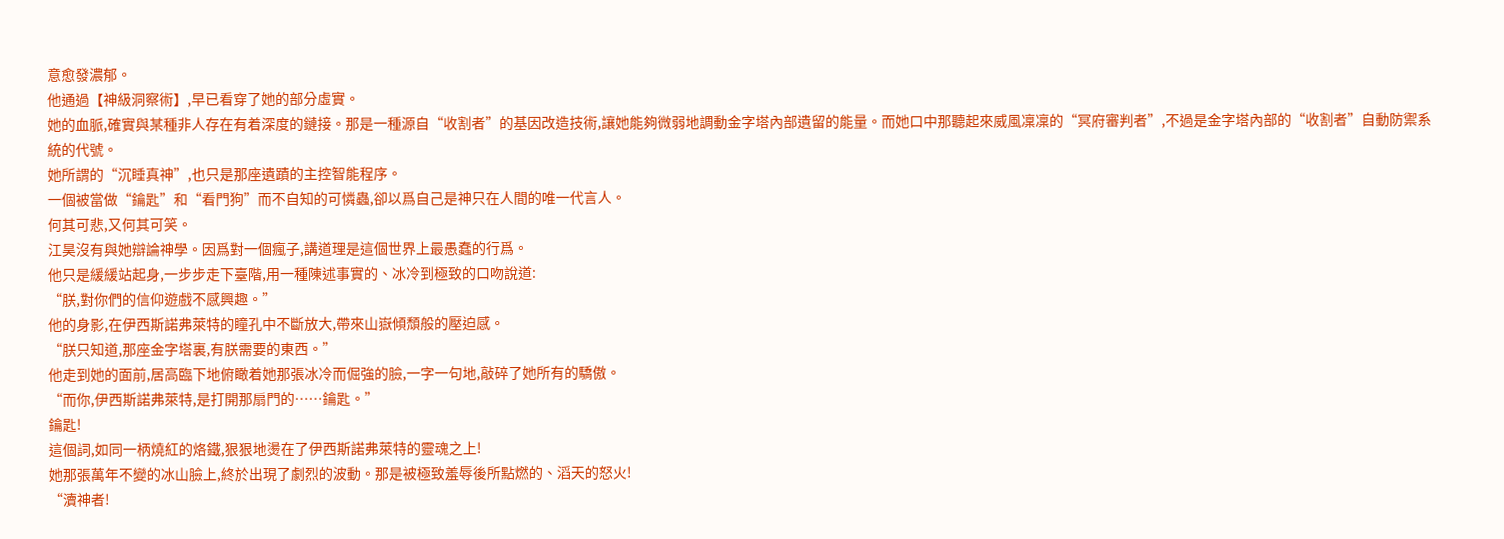意愈發濃郁。
他通過【神級洞察術】,早已看穿了她的部分虛實。
她的血脈,確實與某種非人存在有着深度的鏈接。那是一種源自“收割者”的基因改造技術,讓她能夠微弱地調動金字塔內部遺留的能量。而她口中那聽起來威風凜凜的“冥府審判者”,不過是金字塔內部的“收割者”自動防禦系統的代號。
她所謂的“沉睡真神”,也只是那座遺蹟的主控智能程序。
一個被當做“鑰匙”和“看門狗”而不自知的可憐蟲,卻以爲自己是神只在人間的唯一代言人。
何其可悲,又何其可笑。
江昊沒有與她辯論神學。因爲對一個瘋子,講道理是這個世界上最愚蠢的行爲。
他只是緩緩站起身,一步步走下臺階,用一種陳述事實的、冰冷到極致的口吻說道:
“朕,對你們的信仰遊戲不感興趣。”
他的身影,在伊西斯諾弗萊特的瞳孔中不斷放大,帶來山嶽傾頹般的壓迫感。
“朕只知道,那座金字塔裏,有朕需要的東西。”
他走到她的面前,居高臨下地俯瞰着她那張冰冷而倔強的臉,一字一句地,敲碎了她所有的驕傲。
“而你,伊西斯諾弗萊特,是打開那扇門的……鑰匙。”
鑰匙!
這個詞,如同一柄燒紅的烙鐵,狠狠地燙在了伊西斯諾弗萊特的靈魂之上!
她那張萬年不變的冰山臉上,終於出現了劇烈的波動。那是被極致羞辱後所點燃的、滔天的怒火!
“瀆神者!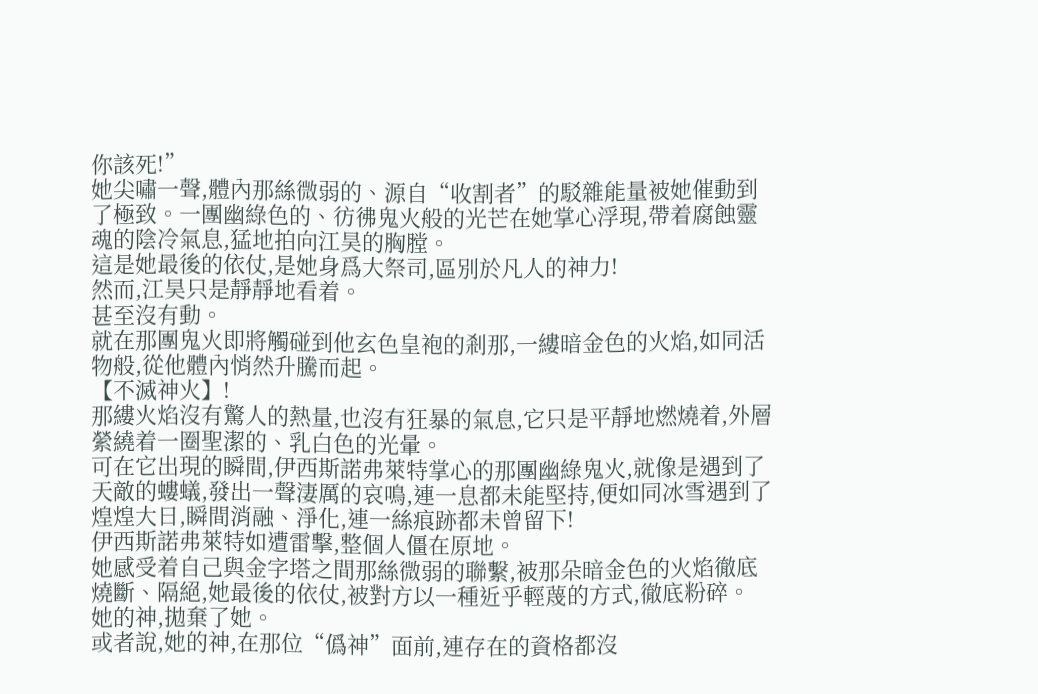你該死!”
她尖嘯一聲,體內那絲微弱的、源自“收割者”的駁雜能量被她催動到了極致。一團幽綠色的、彷彿鬼火般的光芒在她掌心浮現,帶着腐蝕靈魂的陰冷氣息,猛地拍向江昊的胸膛。
這是她最後的依仗,是她身爲大祭司,區別於凡人的神力!
然而,江昊只是靜靜地看着。
甚至沒有動。
就在那團鬼火即將觸碰到他玄色皇袍的剎那,一縷暗金色的火焰,如同活物般,從他體內悄然升騰而起。
【不滅神火】!
那縷火焰沒有驚人的熱量,也沒有狂暴的氣息,它只是平靜地燃燒着,外層縈繞着一圈聖潔的、乳白色的光暈。
可在它出現的瞬間,伊西斯諾弗萊特掌心的那團幽綠鬼火,就像是遇到了天敵的螻蟻,發出一聲淒厲的哀鳴,連一息都未能堅持,便如同冰雪遇到了煌煌大日,瞬間消融、淨化,連一絲痕跡都未曾留下!
伊西斯諾弗萊特如遭雷擊,整個人僵在原地。
她感受着自己與金字塔之間那絲微弱的聯繫,被那朵暗金色的火焰徹底燒斷、隔絕,她最後的依仗,被對方以一種近乎輕蔑的方式,徹底粉碎。
她的神,拋棄了她。
或者說,她的神,在那位“僞神”面前,連存在的資格都沒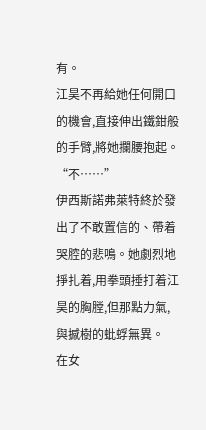有。
江昊不再給她任何開口的機會,直接伸出鐵鉗般的手臂,將她攔腰抱起。
“不……”
伊西斯諾弗萊特終於發出了不敢置信的、帶着哭腔的悲鳴。她劇烈地掙扎着,用拳頭捶打着江昊的胸膛,但那點力氣,與撼樹的蚍蜉無異。
在女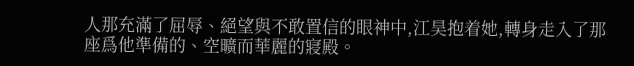人那充滿了屈辱、絕望與不敢置信的眼神中,江昊抱着她,轉身走入了那座爲他準備的、空曠而華麗的寢殿。